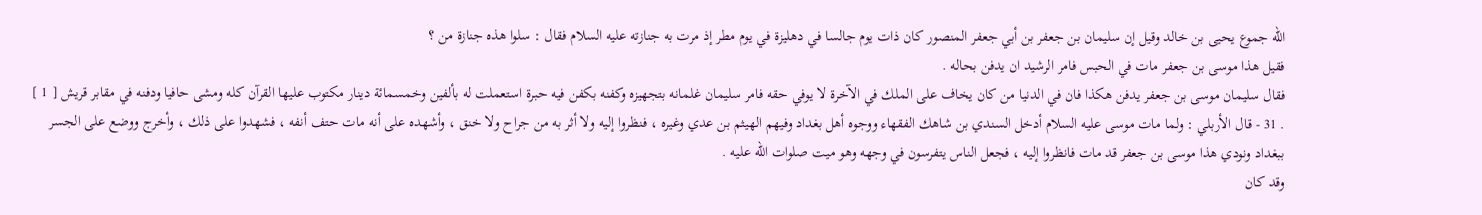اللّه جموع يحيى بن خالد وقيل إن سليمان بن جعفر بن أبي جعفر المنصور كان ذات يوم جالسا في دهليزة في يوم مطر إذ مرت به جنازته عليه السلام فقال : سلوا هذه جنازة من ؟
فقيل هذا موسى بن جعفر مات في الحبس فامر الرشيد ان يدفن بحاله .
فقال سليمان موسى بن جعفر يدفن هكذا فان في الدنيا من كان يخاف على الملك في الآخرة لا يوفي حقه فامر سليمان غلمانه بتجهيزه وكفنه بكفن فيه حبرة استعملت له بألفين وخمسمائة دينار مكتوب عليها القرآن كله ومشى حافيا ودفنه في مقابر قريش [ 1 ]
. 31 - قال الأربلي : ولما مات موسى عليه السلام أدخل السندي بن شاهك الفقهاء ووجوه أهل بغداد وفيهم الهيثم بن عدي وغيره ، فنظروا إليه ولا أثر به من جراح ولا خنق ، وأشهده على أنه مات حتف أنفه ، فشهدوا على ذلك ، وأخرج ووضع على الجسر ببغداد ونودي هذا موسى بن جعفر قد مات فانظروا إليه ، فجعل الناس يتفرسون في وجهه وهو ميت صلوات اللّه عليه .
وقد كان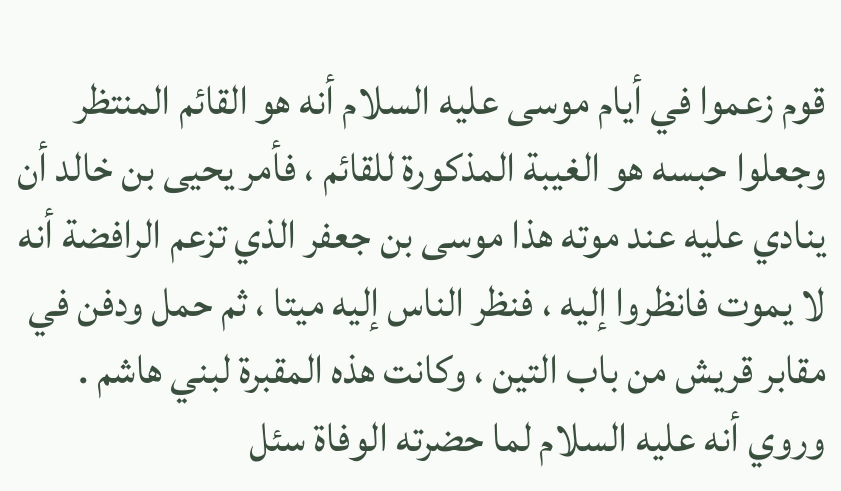قوم زعموا في أيام موسى عليه السلام أنه هو القائم المنتظر وجعلوا حبسه هو الغيبة المذكورة للقائم ، فأمر يحيى بن خالد أن ينادي عليه عند موته هذا موسى بن جعفر الذي تزعم الرافضة أنه لا يموت فانظروا إليه ، فنظر الناس إليه ميتا ، ثم حمل ودفن في مقابر قريش من باب التين ، وكانت هذه المقبرة لبني هاشم .
وروي أنه عليه السلام لما حضرته الوفاة سئل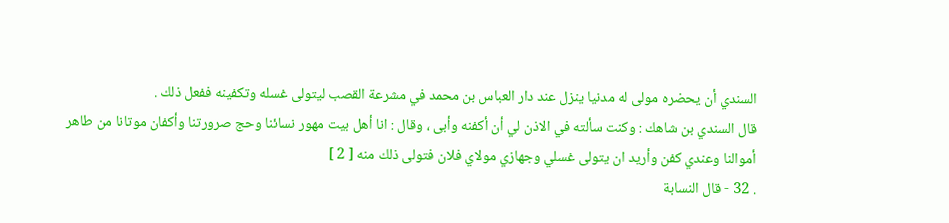السندي أن يحضره مولى له مدنيا ينزل عند دار العباس بن محمد في مشرعة القصب ليتولى غسله وتكفينه ففعل ذلك .
قال السندي بن شاهك : وكنت سألته في الاذن لي أن أكفنه وأبى ، وقال : انا أهل بيت مهور نسائنا وحج صرورتنا وأكفان موتانا من طاهر أموالنا وعندي كفن وأريد ان يتولى غسلي وجهازي مولاي فلان فتولى ذلك منه [ 2 ]
. 32 - قال النسابة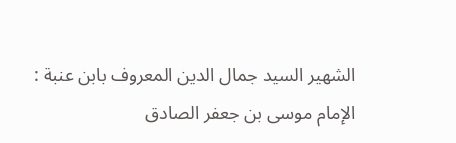الشهير السيد جمال الدين المعروف بابن عنبة : الإمام موسى بن جعفر الصادق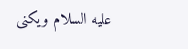عليه السلام ويكنى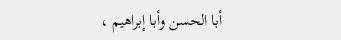أبا الحسن وأبا إبراهيم ،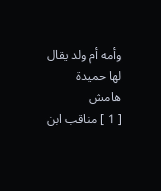وأمه أم ولد يقال لها حميدة
هامش
[ 1 ] مناقب ابن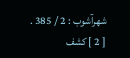شهرآشوب : 2 / 385 .
[ 2 ] كشف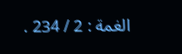الغمة : 2 / 234 .